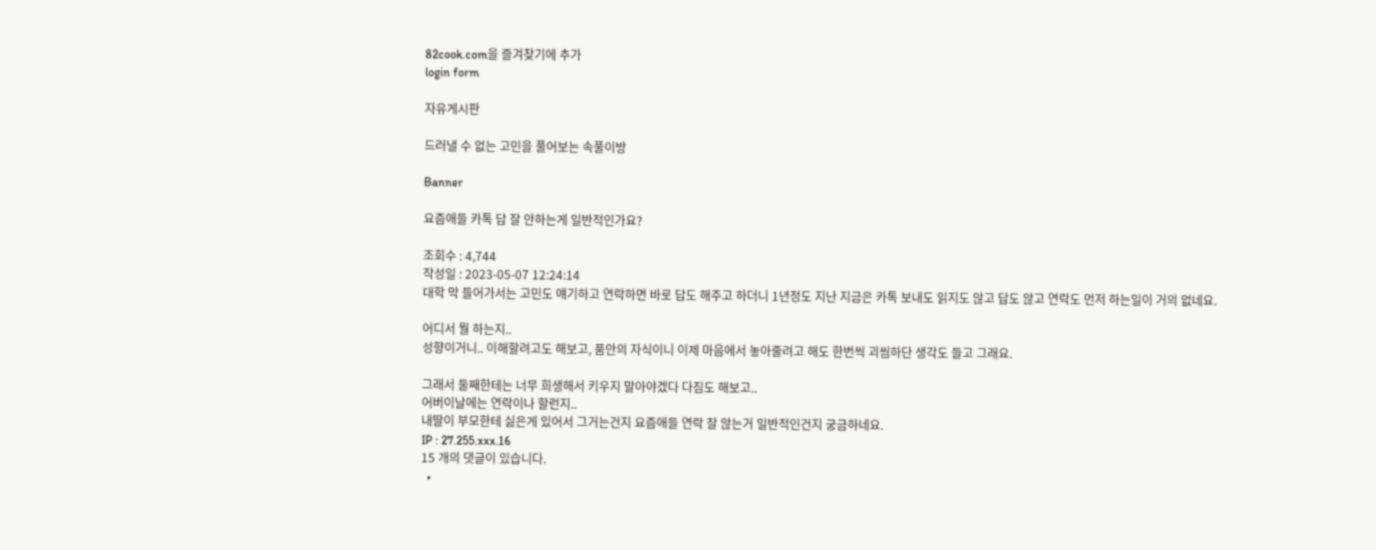82cook.com을 즐겨찾기에 추가
login form

자유게시판

드러낼 수 없는 고민을 풀어보는 속풀이방

Banner

요즘애들 카톡 답 잘 안하는게 일반적인가요?

조회수 : 4,744
작성일 : 2023-05-07 12:24:14
대학 막 들어가서는 고민도 얘기하고 연락하면 바로 답도 해주고 하더니 1년정도 지난 지금은 카톡 보내도 읽지도 않고 답도 않고 연락도 먼저 하는일이 거의 없네요.

어디서 뭘 하는지..
성향이거니.. 이해할려고도 해보고, 품안의 자식이니 이제 마음에서 놓아줄려고 해도 한번씩 괴씸하단 생각도 들고 그래요.

그래서 둘째한테는 너무 희생해서 키우지 말아야겠다 다짐도 해보고..
어버이날에는 연락이나 할런지..
내딸이 부모한테 싫은게 있어서 그거는건지 요즘애들 연락 잘 않는거 일반적인건지 궁금하네요.
IP : 27.255.xxx.16
15 개의 댓글이 있습니다.
  •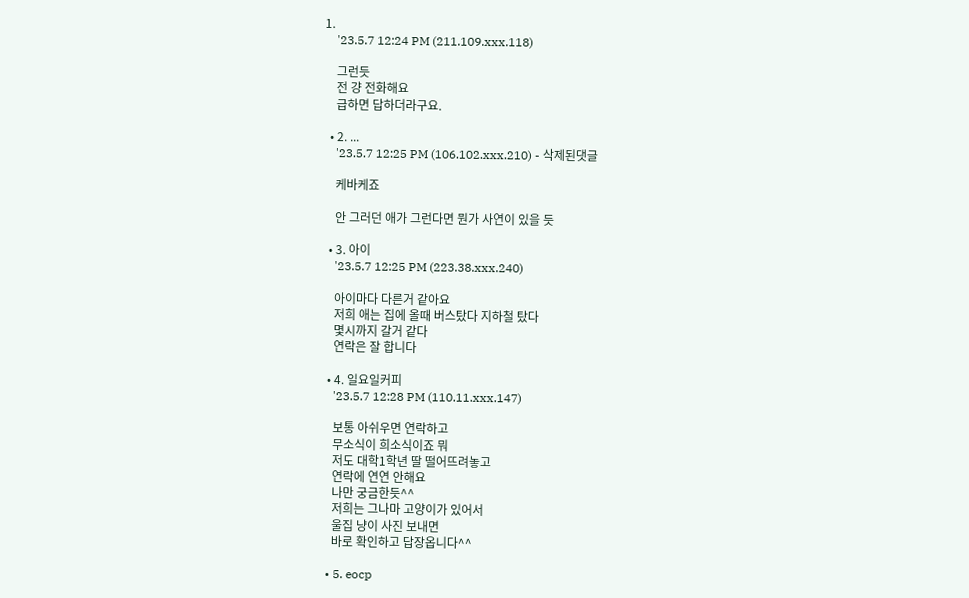1.
    '23.5.7 12:24 PM (211.109.xxx.118)

    그런듯
    전 걍 전화해요
    급하면 답하더라구요.

  • 2. ...
    '23.5.7 12:25 PM (106.102.xxx.210) - 삭제된댓글

    케바케죠

    안 그러던 애가 그런다면 뭔가 사연이 있을 듯

  • 3. 아이
    '23.5.7 12:25 PM (223.38.xxx.240)

    아이마다 다른거 같아요
    저희 애는 집에 올때 버스탔다 지하철 탔다
    몇시까지 갈거 같다
    연락은 잘 합니다

  • 4. 일요일커피
    '23.5.7 12:28 PM (110.11.xxx.147)

    보통 아쉬우면 연락하고
    무소식이 희소식이죠 뭐
    저도 대학1학년 딸 떨어뜨려놓고
    연락에 연연 안해요
    나만 궁금한듯^^
    저희는 그나마 고양이가 있어서
    울집 냥이 사진 보내면
    바로 확인하고 답장옵니다^^

  • 5. eocp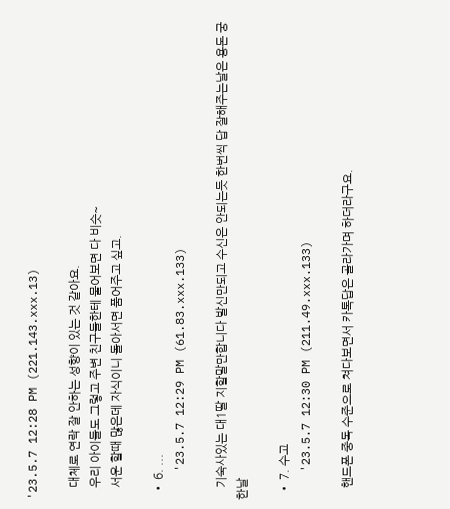'23.5.7 12:28 PM (221.143.xxx.13)

    대체로 연락 잘 안하는 성향이 있는 것 같아요.
    우리 아이들도 그렇고 주변 친구들한테 물어보면 다 비슷~
    서운 할때 많은데 자식이니 돌아서면 품어주고 싶고.

  • 6. ...
    '23.5.7 12:29 PM (61.83.xxx.133)

    기숙사있는 대1딸 지할말만합니다 발신만되고 수신은 안되는듯 한번씩 답 잘해주는날은 용돈 궁한날

  • 7. 수고
    '23.5.7 12:30 PM (211.49.xxx.133)

    핸드폰 중독 수준으로 쳐다보면서 카톡답은 골라가며 하더라구요.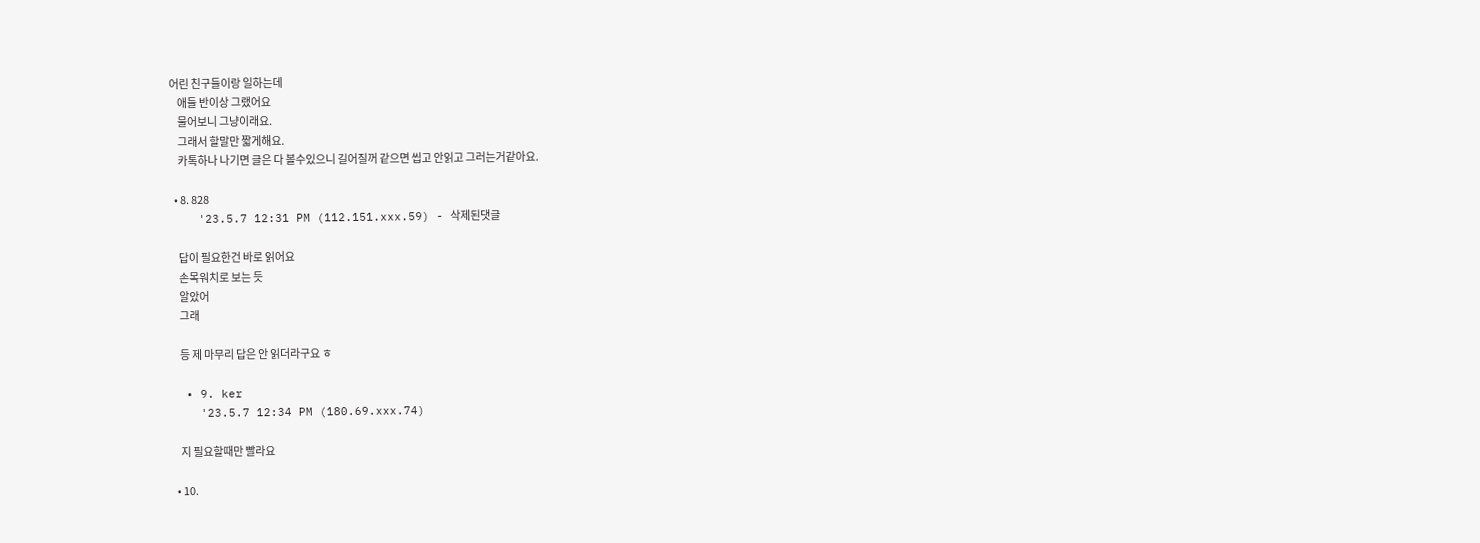어린 친구들이랑 일하는데
    애들 반이상 그랬어요
    물어보니 그냥이래요.
    그래서 할말만 짧게해요.
    카톡하나 나기면 글은 다 볼수있으니 길어질꺼 같으면 씹고 안읽고 그러는거같아요.

  • 8. 828
    '23.5.7 12:31 PM (112.151.xxx.59) - 삭제된댓글

    답이 필요한건 바로 읽어요
    손목워치로 보는 듯
    알았어
    그래

    등 제 마무리 답은 안 읽더라구요 ㅎ

  • 9. ker
    '23.5.7 12:34 PM (180.69.xxx.74)

    지 필요할때만 빨라요

  • 10.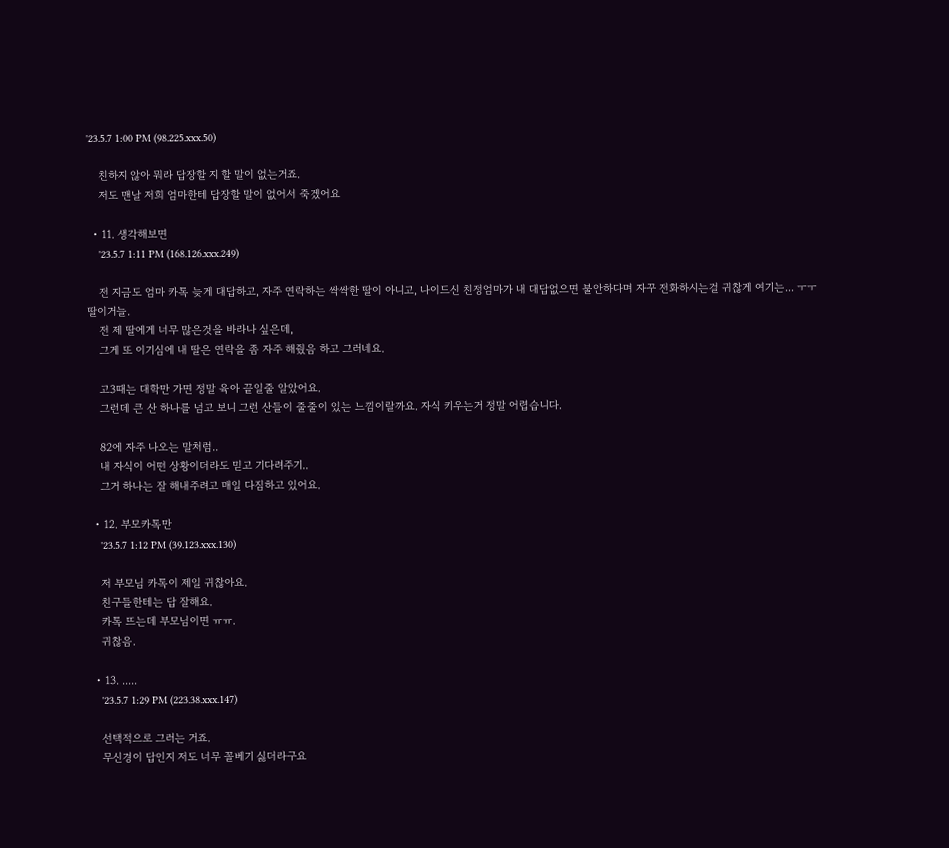'23.5.7 1:00 PM (98.225.xxx.50)

    친하지 않아 뭐라 답장할 지 할 말이 없는거죠.
    저도 맨날 저희 엄마한테 답장할 말이 없어서 죽겠어요

  • 11. 생각해보면
    '23.5.7 1:11 PM (168.126.xxx.249)

    전 지금도 엄마 카톡 늦게 대답하고, 자주 연락하는 싹싹한 딸이 아니고, 나이드신 친정엄마가 내 대답없으면 불안하다며 자꾸 전화하시는걸 귀찮게 여기는... ㅜㅜ 딸이거늘.
    전 제 딸에게 너무 많은것을 바라나 싶은데,
    그게 또 이기심에 내 딸은 연락을 좀 자주 해줬음 하고 그러네요.

    고3때는 대학만 가면 정말 육아 끝일줄 알았어요.
    그런데 큰 산 하나를 넘고 보니 그런 산들이 줄줄이 있는 느낌이랄까요. 자식 키우는거 정말 어렵습니다.

    82에 자주 나오는 말처럼..
    내 자식이 어떤 상황이더라도 믿고 기다려주기..
    그거 하나는 잘 해내주려고 매일 다짐하고 있어요.

  • 12. 부모카톡만
    '23.5.7 1:12 PM (39.123.xxx.130)

    저 부모님 카톡이 제일 귀찮아요.
    친구들한테는 답 잘해요.
    카톡 뜨는데 부모님이면 ㅠㅠ.
    귀찮음.

  • 13. .....
    '23.5.7 1:29 PM (223.38.xxx.147)

    선택적으로 그러는 거죠.
    무신경이 답인지 저도 너무 꼴베기 싫더라구요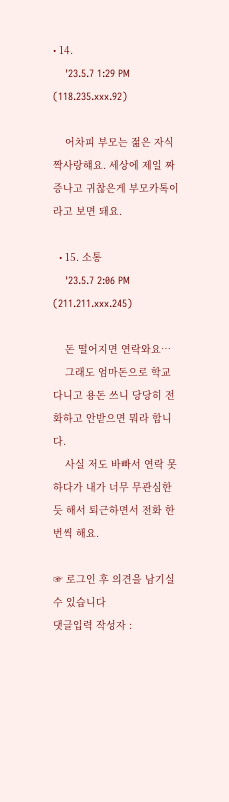• 14.
    '23.5.7 1:29 PM (118.235.xxx.92)

    어차피 부모는 젊은 자식 짝사랑햬요. 세상에 제일 짜증나고 귀찮은게 부모카톡이라고 보면 돼요.

  • 15. 소통
    '23.5.7 2:06 PM (211.211.xxx.245)

    돈 떨어지면 연락와요…
    그래도 엄마돈으로 학교 다니고 용돈 쓰니 당당히 전화하고 안받으면 뭐라 합니다.
    사실 저도 바빠서 연락 못하다가 내가 너무 무관심한 듯 해서 퇴근하면서 전화 한번씩 해요.

☞ 로그인 후 의견을 남기실 수 있습니다
댓글입력 작성자 :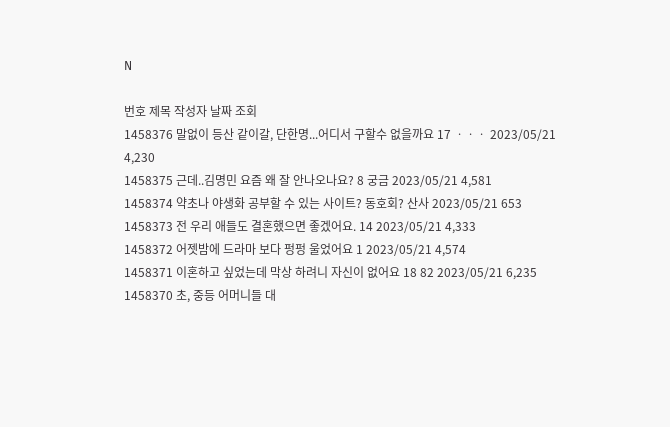N

번호 제목 작성자 날짜 조회
1458376 말없이 등산 같이갈, 단한명...어디서 구할수 없을까요 17 ㆍㆍㆍ 2023/05/21 4,230
1458375 근데..김명민 요즘 왜 잘 안나오나요? 8 궁금 2023/05/21 4,581
1458374 약초나 야생화 공부할 수 있는 사이트? 동호회? 산사 2023/05/21 653
1458373 전 우리 애들도 결혼했으면 좋겠어요. 14 2023/05/21 4,333
1458372 어젯밤에 드라마 보다 펑펑 울었어요 1 2023/05/21 4,574
1458371 이혼하고 싶었는데 막상 하려니 자신이 없어요 18 82 2023/05/21 6,235
1458370 초, 중등 어머니들 대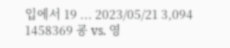입에서 19 ... 2023/05/21 3,094
1458369 굥 vs. 영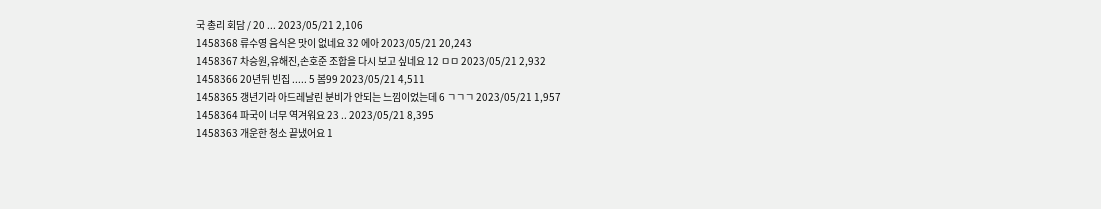국 총리 회담 / 20 ... 2023/05/21 2,106
1458368 류수영 음식은 맛이 없네요 32 에아 2023/05/21 20,243
1458367 차승원,유해진,손호준 조합을 다시 보고 싶네요 12 ㅁㅁ 2023/05/21 2,932
1458366 20년뒤 빈집 ..... 5 봄99 2023/05/21 4,511
1458365 갱년기라 아드레날린 분비가 안되는 느낌이었는데 6 ㄱㄱㄱ 2023/05/21 1,957
1458364 파국이 너무 역겨워요 23 .. 2023/05/21 8,395
1458363 개운한 청소 끝냈어요 1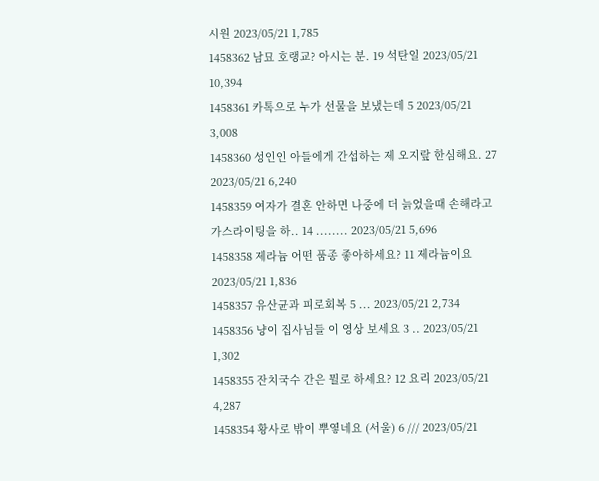시원 2023/05/21 1,785
1458362 남묘 호랭교? 아시는 분. 19 석탄일 2023/05/21 10,394
1458361 카톡으로 누가 선물을 보냈는데 5 2023/05/21 3,008
1458360 성인인 아들에게 간섭하는 제 오지랖 한심해요. 27 2023/05/21 6,240
1458359 여자가 결혼 안하면 나중에 더 늙었을때 손해라고 가스라이팅을 하.. 14 ........ 2023/05/21 5,696
1458358 제라늄 어떤 품종 좋아하세요? 11 제라늄이요 2023/05/21 1,836
1458357 유산균과 피로회복 5 ... 2023/05/21 2,734
1458356 냥이 집사님들 이 영상 보세요 3 .. 2023/05/21 1,302
1458355 잔치국수 간은 뭘로 하세요? 12 요리 2023/05/21 4,287
1458354 황사로 밖이 뿌옇네요 (서울) 6 /// 2023/05/21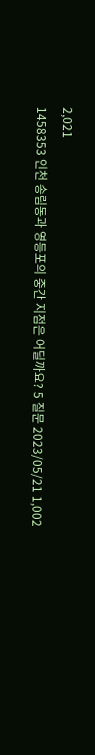2,021
1458353 인천 송림동과 영등포의 중간 지점은 어딜까요? 5 질문 2023/05/21 1,002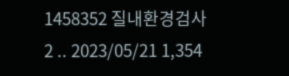1458352 질내환경검사 2 .. 2023/05/21 1,354